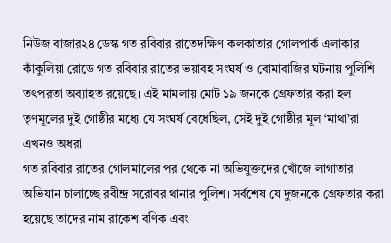নিউজ বাজার২৪ ডেস্ক গত রবিবার রাতেদক্ষিণ কলকাতার গোলপার্ক এলাকার কাঁকুলিয়া রোডে গত রবিবার রাতের ভয়াবহ সংঘর্ষ ও বোমাবাজির ঘটনায় পুলিশি তৎপরতা অব্যাহত রয়েছে। এই মামলায় মোট ১৯ জনকে গ্রেফতার করা হল তৃণমূলের দুই গোষ্ঠীর মধ্যে যে সংঘর্ষ বেধেছিল, সেই দুই গোষ্ঠীর মূল ‘মাথা’রা এখনও অধরা
গত রবিবার রাতের গোলমালের পর থেকে না অভিযুক্তদের খোঁজে লাগাতার অভিযান চালাচ্ছে রবীন্দ্র সরোবর থানার পুলিশ। সর্বশেষ যে দুজনকে গ্রেফতার করা হয়েছে তাদের নাম রাকেশ বণিক এবং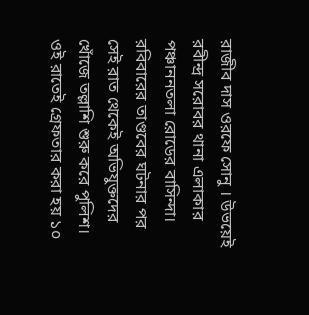রাজীব দাস ওরফে সোনু । উভয়েই রবীন্দ্র সরোবর থানা এলাকার পঞ্চাননতলা রোডের বাসিন্দা। রবিবারের তাণ্ডবের ঘটনার পর সেই রাত থেকেই অভিযুক্তদের খোঁজে তল্লাশি শুরু করে পুলিশ। ওই রাতেই গ্রেফতার করা হয় ১০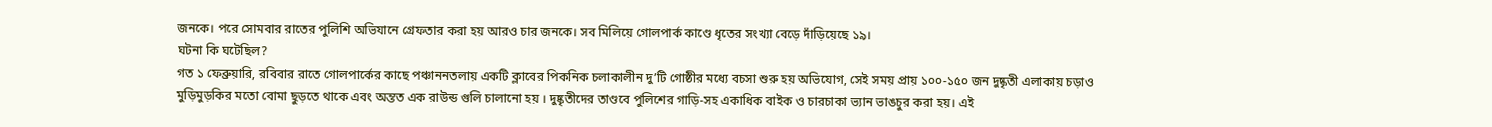জনকে। পরে সোমবার রাতের পুলিশি অভিযানে গ্রেফতার করা হয় আরও চার জনকে। সব মিলিয়ে গোলপার্ক কাণ্ডে ধৃতের সংখ্যা বেড়ে দাঁড়িয়েছে ১৯।
ঘটনা কি ঘটেছিল?
গত ১ ফেব্রুয়ারি, রবিবার রাতে গোলপার্কের কাছে পঞ্চাননতলায় একটি ক্লাবের পিকনিক চলাকালীন দু’টি গোষ্ঠীর মধ্যে বচসা শুরু হয় অভিযোগ, সেই সময় প্রায় ১০০-১৫০ জন দুষ্কৃতী এলাকায় চড়াও
মুড়িমুড়কির মতো বোমা ছুড়তে থাকে এবং অন্তত এক রাউন্ড গুলি চালানো হয় । দুষ্কৃতীদের তাণ্ডবে পুলিশের গাড়ি-সহ একাধিক বাইক ও চারচাকা ভ্যান ভাঙচুর করা হয়। এই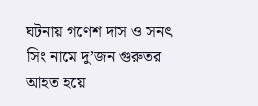ঘটনায় গণেশ দাস ও সনৎ সিং নামে দু’জন গুরুতর আহত হয়ে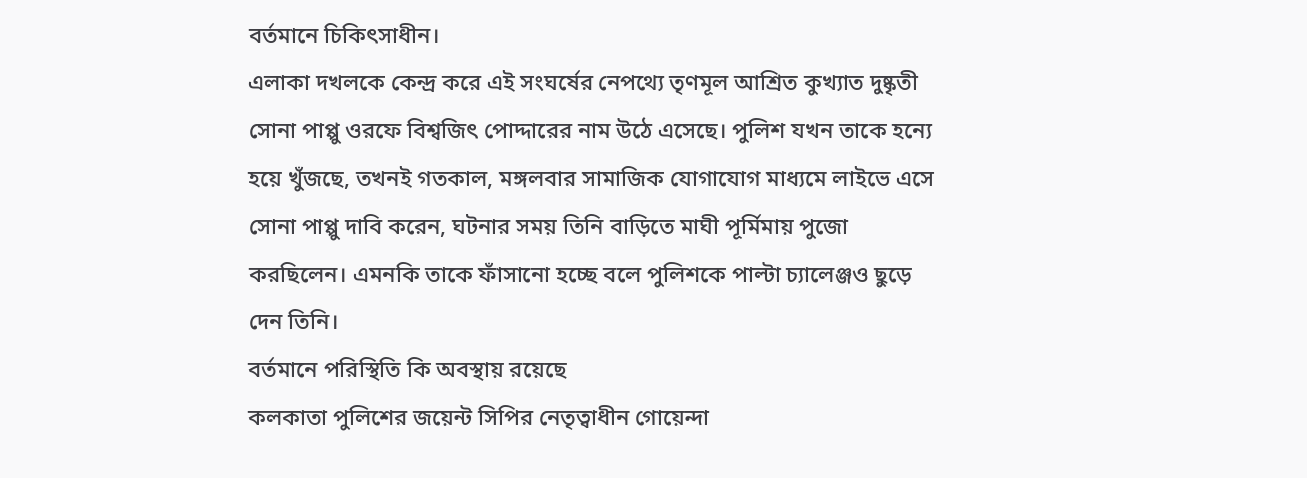বর্তমানে চিকিৎসাধীন।
এলাকা দখলকে কেন্দ্র করে এই সংঘর্ষের নেপথ্যে তৃণমূল আশ্রিত কুখ্যাত দুষ্কৃতী সোনা পাপ্পু ওরফে বিশ্বজিৎ পোদ্দারের নাম উঠে এসেছে। পুলিশ যখন তাকে হন্যে হয়ে খুঁজছে, তখনই গতকাল, মঙ্গলবার সামাজিক যোগাযোগ মাধ্যমে লাইভে এসে সোনা পাপ্পু দাবি করেন, ঘটনার সময় তিনি বাড়িতে মাঘী পূর্মিমায় পুজো করছিলেন। এমনকি তাকে ফাঁসানো হচ্ছে বলে পুলিশকে পাল্টা চ্যালেঞ্জও ছুড়ে দেন তিনি।
বর্তমানে পরিস্থিতি কি অবস্থায় রয়েছে
কলকাতা পুলিশের জয়েন্ট সিপির নেতৃত্বাধীন গোয়েন্দা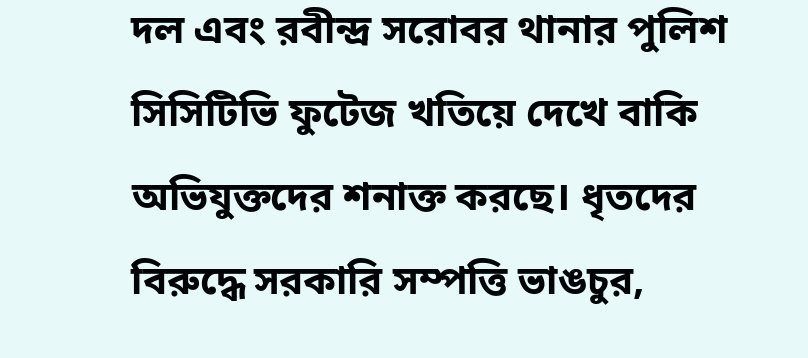দল এবং রবীন্দ্র সরোবর থানার পুলিশ সিসিটিভি ফুটেজ খতিয়ে দেখে বাকি অভিযুক্তদের শনাক্ত করছে। ধৃতদের বিরুদ্ধে সরকারি সম্পত্তি ভাঙচুর,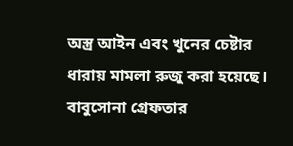অস্ত্র আইন এবং খুনের চেষ্টার ধারায় মামলা রুজু করা হয়েছে। বাবুসোনা গ্রেফতার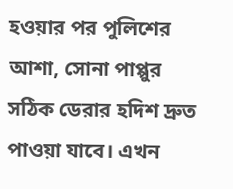হওয়ার পর পুলিশের আশা, সোনা পাপ্পুর সঠিক ডেরার হদিশ দ্রুত পাওয়া যাবে। এখন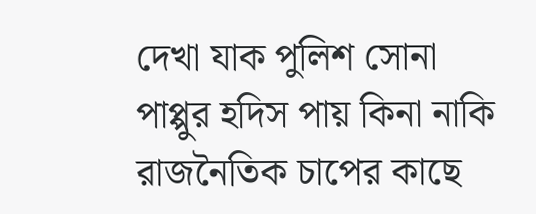দেখা যাক পুলিশ সোনা পাপ্পুর হদিস পায় কিনা নাকি রাজনৈতিক চাপের কাছে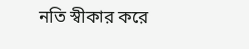নতি স্বীকার করে